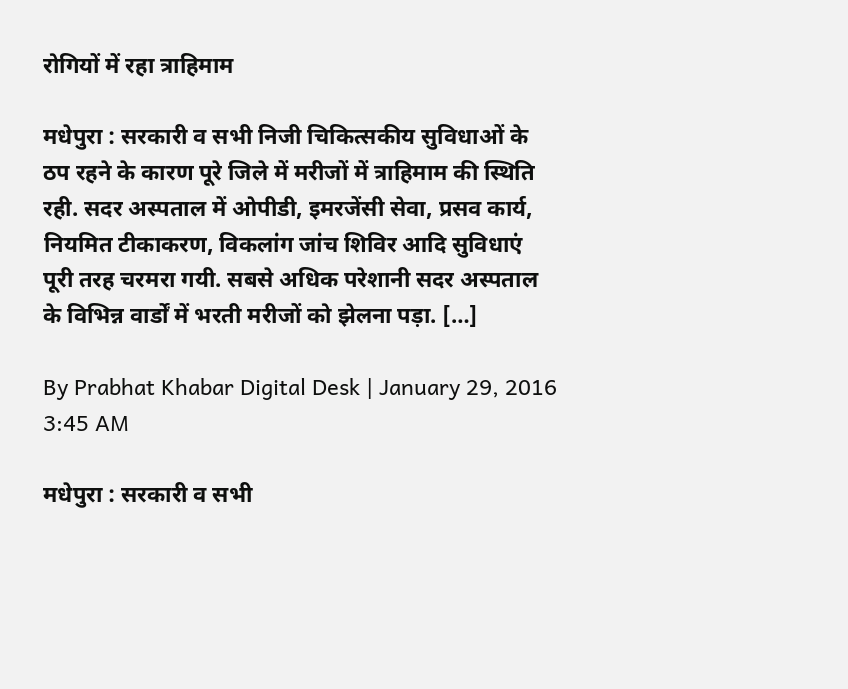रोगियों में रहा त्राहिमाम

मधेपुरा : सरकारी व सभी निजी चिकित्सकीय सुविधाओं के ठप रहने के कारण पूरे जिले में मरीजों में त्राहिमाम की स्थिति रही. सदर अस्पताल में ओपीडी, इमरजेंसी सेवा, प्रसव कार्य, नियमित टीकाकरण, विकलांग जांच शिविर आदि सुविधाएं पूरी तरह चरमरा गयी. सबसे अधिक परेशानी सदर अस्पताल के विभिन्न वार्डों में भरती मरीजों को झेलना पड़ा. […]

By Prabhat Khabar Digital Desk | January 29, 2016 3:45 AM

मधेपुरा : सरकारी व सभी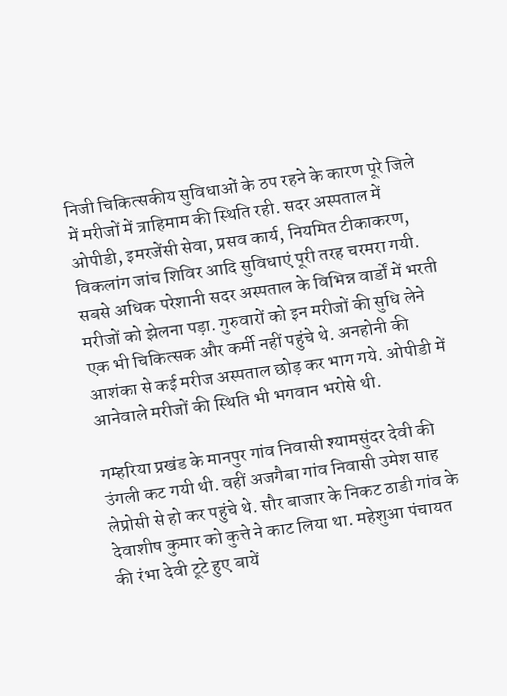निजी चिकित्सकीय सुविधाओं के ठप रहने के कारण पूरे जिले में मरीजों में त्राहिमाम की स्थिति रही. सदर अस्पताल में ओपीडी, इमरजेंसी सेवा, प्रसव कार्य, नियमित टीकाकरण, विकलांग जांच शिविर आदि सुविधाएं पूरी तरह चरमरा गयी. सबसे अधिक परेशानी सदर अस्पताल के विभिन्न वार्डों में भरती मरीजों को झेलना पड़ा. गुरुवारों को इन मरीजों की सुधि लेने एक भी चिकित्सक और कर्मी नहीं पहुंचे थे. अनहोनी की आशंका से कई मरीज अस्पताल छोड़ कर भाग गये. ओपीडी में आनेवाले मरीजों की स्थिति भी भगवान भरोसे थी.

गम्हरिया प्रखंड के मानपुर गांव निवासी श्यामसुंदर देवी की उंगली कट गयी थी. वहीं अजगैबा गांव निवासी उमेश साह लेप्रोसी से हो कर पहुंचे थे. सौर बाजार के निकट ठाडी गांव के देवाशीष कुमार को कुत्ते ने काट लिया था. महेशुआ पंचायत की रंभा देवी टूटे हुए बायें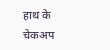हाथ के चेकअप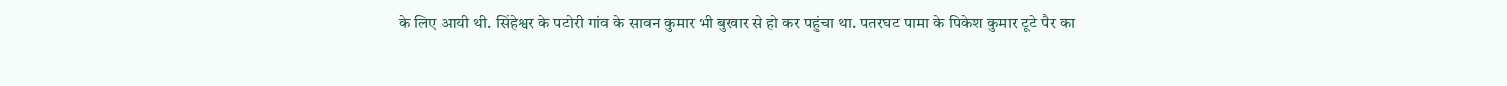के लिए आयी थी. सिंहेश्वर के पटोरी गांव के सावन कुमार भी बुखार से हो कर पहुंचा था. पतरघट पामा के पिकेश कुमार टूटे पैर का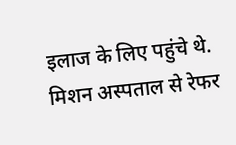इलाज के लिए पहुंचे थे. मिशन अस्पताल से रेफर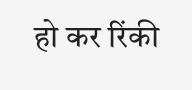हो कर रिंकी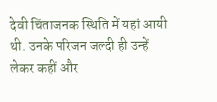देवी चिंताजनक स्थिति में यहां आयी थी. उनके परिजन जल्दी ही उन्हें लेकर कहीं और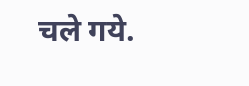चले गये.